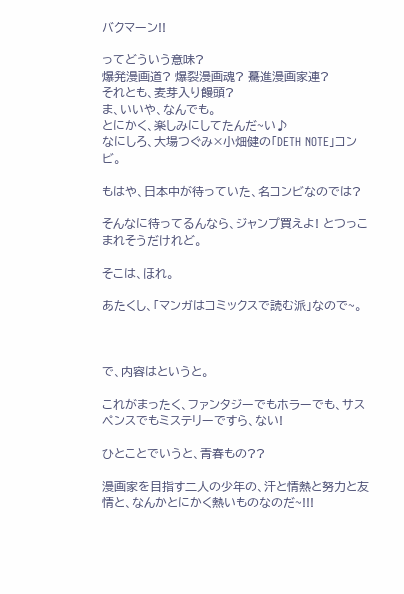バクマーン!!

ってどういう意味?
爆発漫画道? 爆裂漫画魂? 驀進漫画家連?
それとも、麦芽入り饅頭?
ま、いいや、なんでも。
とにかく、楽しみにしてたんだ~い♪
なにしろ、大場つぐみ×小畑健の「DETH NOTE」コンビ。

もはや、日本中が待っていた、名コンビなのでは?

そんなに待ってるんなら、ジャンプ買えよ! とつっこまれそうだけれど。

そこは、ほれ。

あたくし、「マンガはコミックスで読む派」なので~。



で、内容はというと。

これがまったく、ファンタジーでもホラーでも、サスペンスでもミステリーですら、ない!

ひとことでいうと、青春もの??

漫画家を目指す二人の少年の、汗と情熱と努力と友情と、なんかとにかく熱いものなのだ~!!!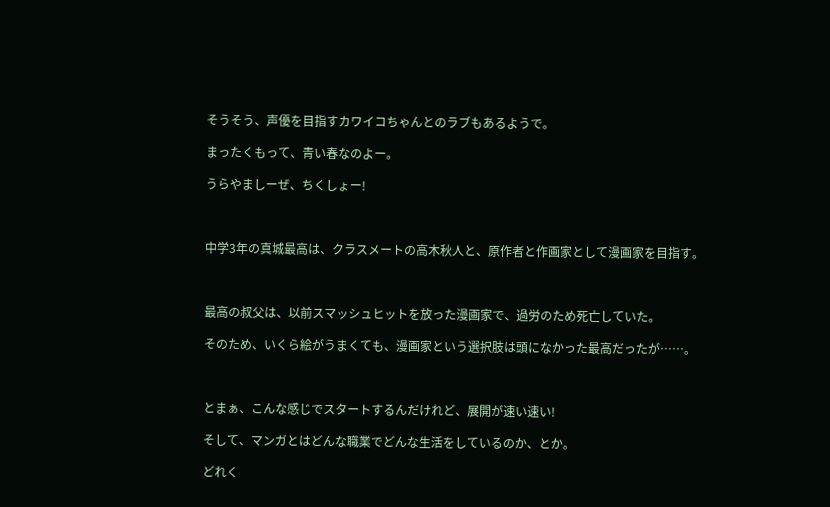そうそう、声優を目指すカワイコちゃんとのラブもあるようで。

まったくもって、青い春なのよー。

うらやましーぜ、ちくしょー!



中学3年の真城最高は、クラスメートの高木秋人と、原作者と作画家として漫画家を目指す。



最高の叔父は、以前スマッシュヒットを放った漫画家で、過労のため死亡していた。

そのため、いくら絵がうまくても、漫画家という選択肢は頭になかった最高だったが……。



とまぁ、こんな感じでスタートするんだけれど、展開が速い速い!

そして、マンガとはどんな職業でどんな生活をしているのか、とか。

どれく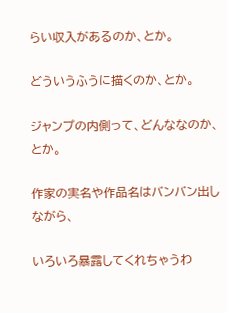らい収入があるのか、とか。

どういうふうに描くのか、とか。

ジャンプの内側って、どんななのか、とか。

作家の実名や作品名はバンバン出しながら、

いろいろ暴露してくれちゃうわ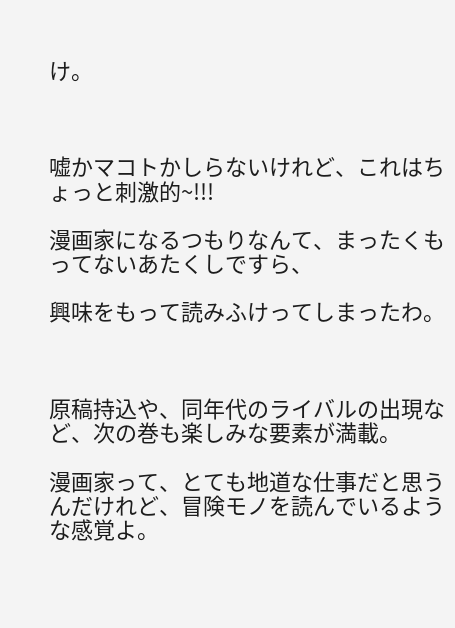け。



嘘かマコトかしらないけれど、これはちょっと刺激的~!!!

漫画家になるつもりなんて、まったくもってないあたくしですら、

興味をもって読みふけってしまったわ。



原稿持込や、同年代のライバルの出現など、次の巻も楽しみな要素が満載。

漫画家って、とても地道な仕事だと思うんだけれど、冒険モノを読んでいるような感覚よ。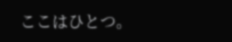ここはひとつ。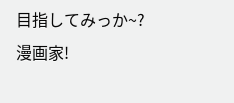目指してみっか~? 漫画家!